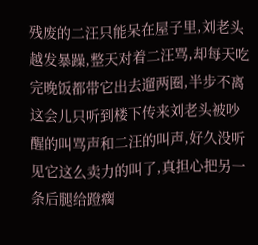残废的二汪只能呆在屋子里,刘老头越发暴躁,整天对着二汪骂,却每天吃完晚饭都带它出去遛两圈,半步不离
这会儿只听到楼下传来刘老头被吵醒的叫骂声和二汪的叫声,好久没听见它这么卖力的叫了,真担心把另一条后腿给蹬瘸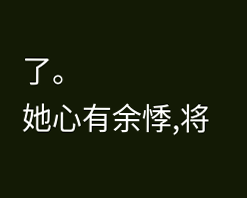了。
她心有余悸,将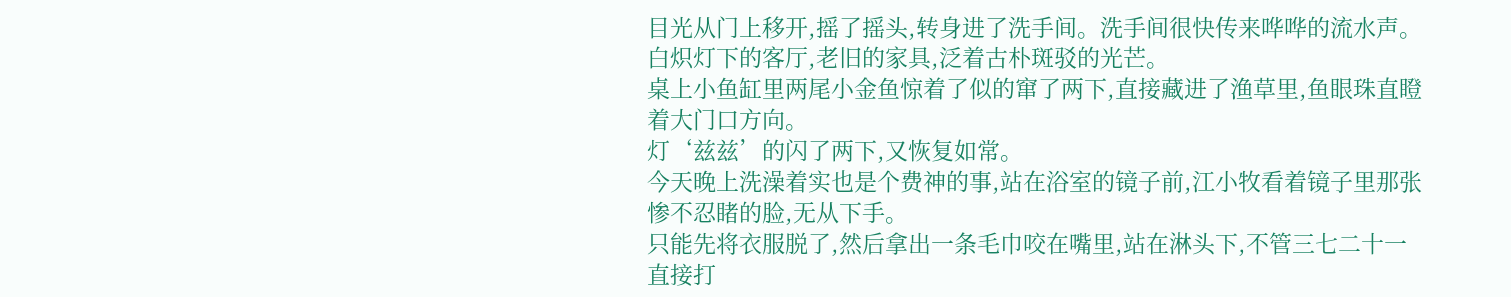目光从门上移开,摇了摇头,转身进了洗手间。洗手间很快传来哗哗的流水声。
白炽灯下的客厅,老旧的家具,泛着古朴斑驳的光芒。
桌上小鱼缸里两尾小金鱼惊着了似的窜了两下,直接藏进了渔草里,鱼眼珠直瞪着大门口方向。
灯‘兹兹’的闪了两下,又恢复如常。
今天晚上洗澡着实也是个费神的事,站在浴室的镜子前,江小牧看着镜子里那张惨不忍睹的脸,无从下手。
只能先将衣服脱了,然后拿出一条毛巾咬在嘴里,站在淋头下,不管三七二十一直接打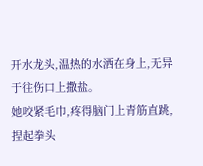开水龙头,温热的水洒在身上,无异于往伤口上撒盐。
她咬紧毛巾,疼得脑门上青筋直跳,捏起拳头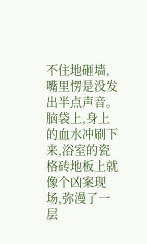不住地砸墙,嘴里愣是没发出半点声音。
脑袋上,身上的血水冲刷下来,浴室的瓷格砖地板上就像个凶案现场,弥漫了一层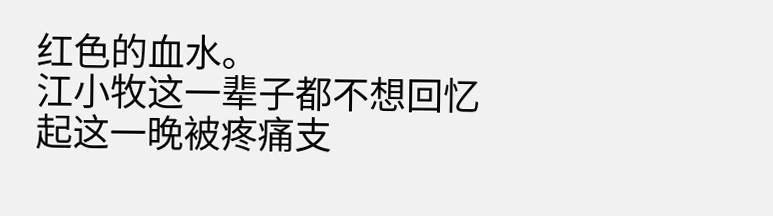红色的血水。
江小牧这一辈子都不想回忆起这一晚被疼痛支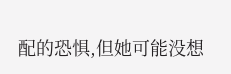配的恐惧,但她可能没想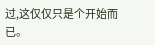过,这仅仅只是个开始而已。